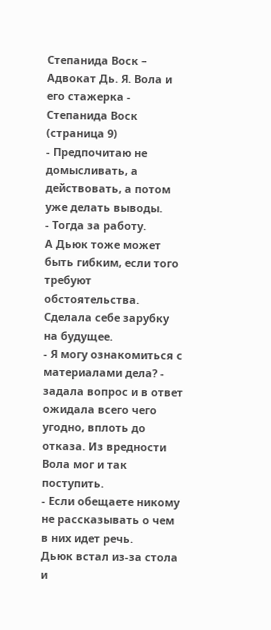Степанида Воск – Адвокат Дь. Я. Вола и его стажерка - Степанида Воск (страница 9)
- Предпочитаю не домысливать, а действовать, а потом уже делать выводы.
- Тогда за работу.
А Дьюк тоже может быть гибким, если того требуют обстоятельства. Сделала себе зарубку на будущее.
- Я могу ознакомиться с материалами дела? - задала вопрос и в ответ ожидала всего чего угодно, вплоть до отказа. Из вредности Вола мог и так поступить.
- Если обещаете никому не рассказывать о чем в них идет речь.
Дьюк встал из-за стола и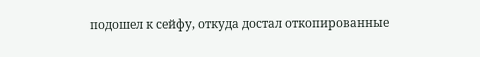подошел к сейфу, откуда достал откопированные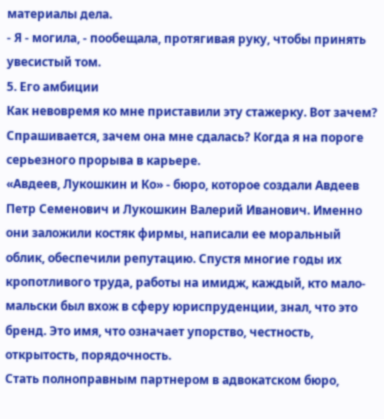материалы дела.
- Я - могила, - пообещала, протягивая руку, чтобы принять увесистый том.
5. Его амбиции
Как невовремя ко мне приставили эту стажерку. Вот зачем? Спрашивается, зачем она мне сдалась? Когда я на пороге серьезного прорыва в карьере.
«Авдеев, Лукошкин и Ко» - бюро, которое создали Авдеев Петр Семенович и Лукошкин Валерий Иванович. Именно они заложили костяк фирмы, написали ее моральный облик, обеспечили репутацию. Спустя многие годы их кропотливого труда, работы на имидж, каждый, кто мало-мальски был вхож в сферу юриспруденции, знал, что это бренд. Это имя, что означает упорство, честность, открытость, порядочность.
Стать полноправным партнером в адвокатском бюро,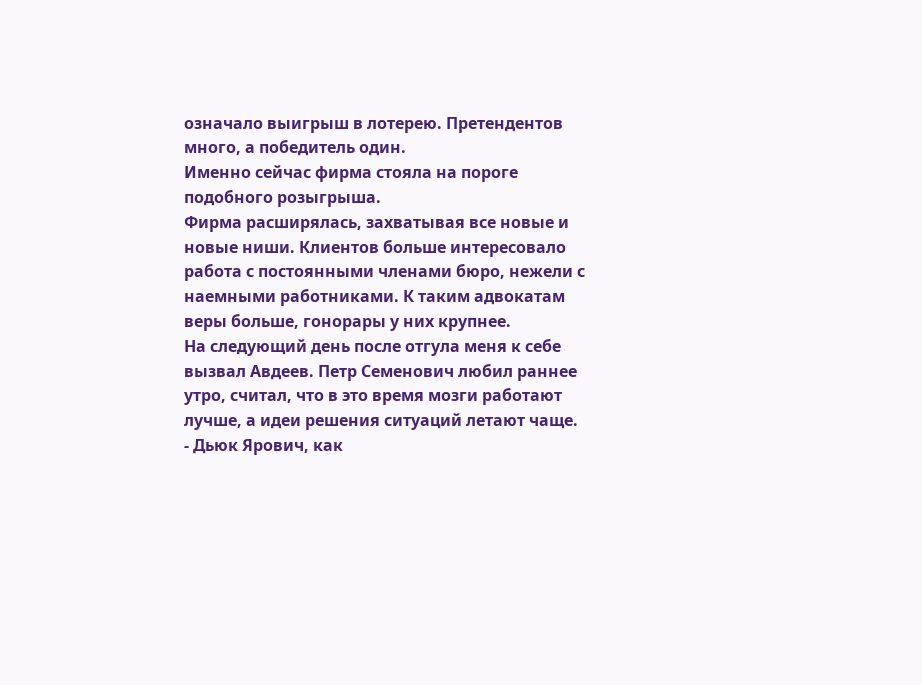означало выигрыш в лотерею. Претендентов много, а победитель один.
Именно сейчас фирма стояла на пороге подобного розыгрыша.
Фирма расширялась, захватывая все новые и новые ниши. Клиентов больше интересовало работа с постоянными членами бюро, нежели с наемными работниками. К таким адвокатам веры больше, гонорары у них крупнее.
На следующий день после отгула меня к себе вызвал Авдеев. Петр Семенович любил раннее утро, считал, что в это время мозги работают лучше, а идеи решения ситуаций летают чаще.
- Дьюк Ярович, как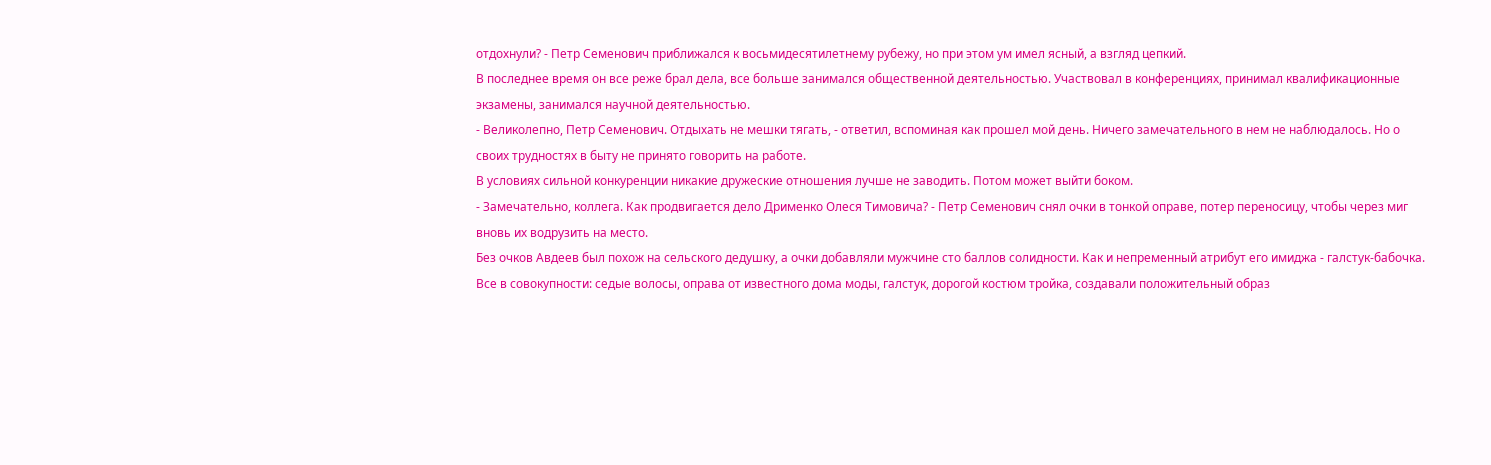отдохнули? - Петр Семенович приближался к восьмидесятилетнему рубежу, но при этом ум имел ясный, а взгляд цепкий.
В последнее время он все реже брал дела, все больше занимался общественной деятельностью. Участвовал в конференциях, принимал квалификационные экзамены, занимался научной деятельностью.
- Великолепно, Петр Семенович. Отдыхать не мешки тягать, - ответил, вспоминая как прошел мой день. Ничего замечательного в нем не наблюдалось. Но о своих трудностях в быту не принято говорить на работе.
В условиях сильной конкуренции никакие дружеские отношения лучше не заводить. Потом может выйти боком.
- Замечательно, коллега. Как продвигается дело Дрименко Олеся Тимовича? - Петр Семенович снял очки в тонкой оправе, потер переносицу, чтобы через миг вновь их водрузить на место.
Без очков Авдеев был похож на сельского дедушку, а очки добавляли мужчине сто баллов солидности. Как и непременный атрибут его имиджа - галстук-бабочка. Все в совокупности: седые волосы, оправа от известного дома моды, галстук, дорогой костюм тройка, создавали положительный образ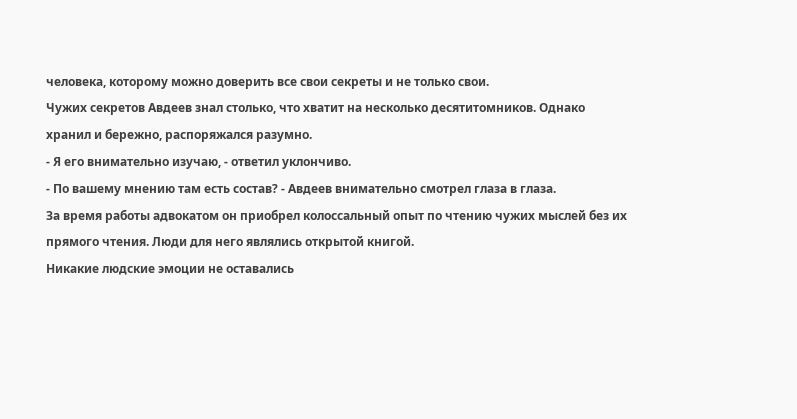человека, которому можно доверить все свои секреты и не только свои.
Чужих секретов Авдеев знал столько, что хватит на несколько десятитомников. Однако хранил и бережно, распоряжался разумно.
- Я его внимательно изучаю, - ответил уклончиво.
- По вашему мнению там есть состав? - Авдеев внимательно смотрел глаза в глаза.
За время работы адвокатом он приобрел колоссальный опыт по чтению чужих мыслей без их прямого чтения. Люди для него являлись открытой книгой.
Никакие людские эмоции не оставались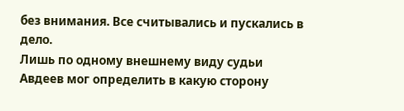без внимания. Все считывались и пускались в дело.
Лишь по одному внешнему виду судьи Авдеев мог определить в какую сторону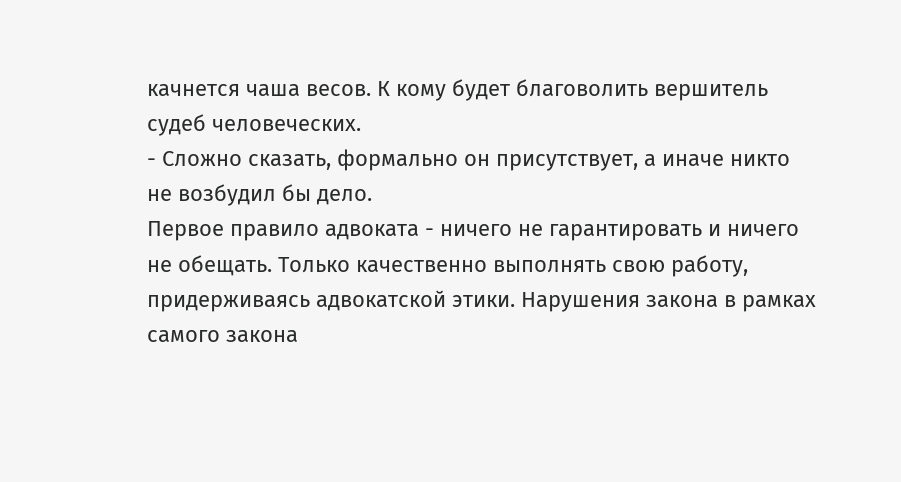качнется чаша весов. К кому будет благоволить вершитель судеб человеческих.
- Сложно сказать, формально он присутствует, а иначе никто не возбудил бы дело.
Первое правило адвоката - ничего не гарантировать и ничего не обещать. Только качественно выполнять свою работу, придерживаясь адвокатской этики. Нарушения закона в рамках самого закона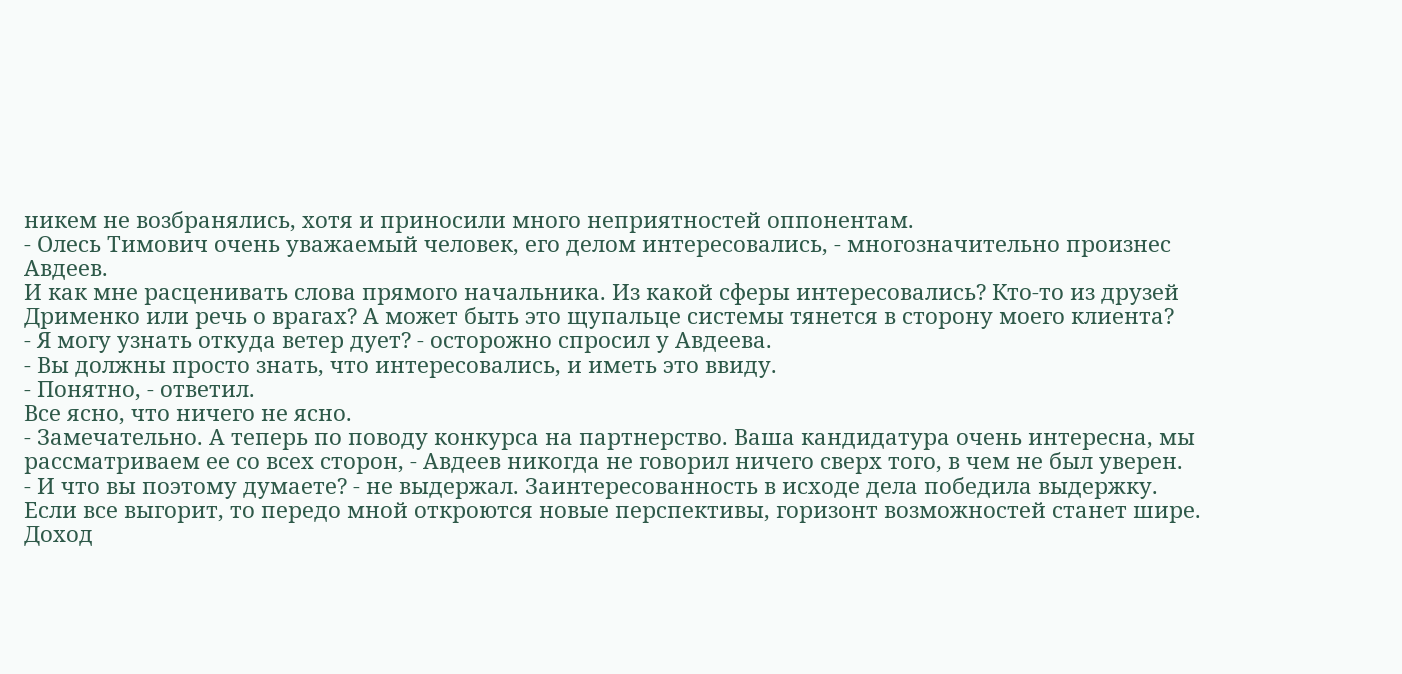никем не возбранялись, хотя и приносили много неприятностей оппонентам.
- Олесь Тимович очень уважаемый человек, его делом интересовались, - многозначительно произнес Авдеев.
И как мне расценивать слова прямого начальника. Из какой сферы интересовались? Кто-то из друзей Дрименко или речь о врагах? А может быть это щупальце системы тянется в сторону моего клиента?
- Я могу узнать откуда ветер дует? - осторожно спросил у Авдеева.
- Вы должны просто знать, что интересовались, и иметь это ввиду.
- Понятно, - ответил.
Все ясно, что ничего не ясно.
- Замечательно. А теперь по поводу конкурса на партнерство. Ваша кандидатура очень интересна, мы рассматриваем ее со всех сторон, - Авдеев никогда не говорил ничего сверх того, в чем не был уверен.
- И что вы поэтому думаете? - не выдержал. Заинтересованность в исходе дела победила выдержку.
Если все выгорит, то передо мной откроются новые перспективы, горизонт возможностей станет шире.
Доход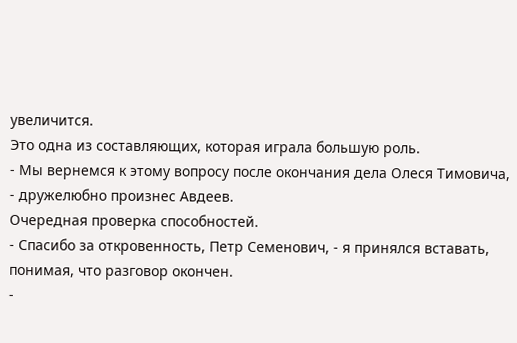увеличится.
Это одна из составляющих, которая играла большую роль.
- Мы вернемся к этому вопросу после окончания дела Олеся Тимовича, - дружелюбно произнес Авдеев.
Очередная проверка способностей.
- Спасибо за откровенность, Петр Семенович, - я принялся вставать, понимая, что разговор окончен.
-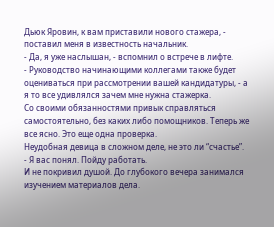Дьюк Яровин, к вам приставили нового стажера, - поставил меня в известность начальник.
- Да, я уже наслышан, - вспомнил о встрече в лифте.
- Руководство начинающими коллегами также будет оцениваться при рассмотрении вашей кандидатуры, - а я то все удивлялся зачем мне нужна стажерка.
Со своими обязанностями привык справляться самостоятельно, без каких либо помощников. Теперь же все ясно. Это еще одна проверка.
Неудобная девица в сложном деле, не это ли “счастье”.
- Я вас понял. Пойду работать.
И не покривил душой. До глубокого вечера занимался изучением материалов дела.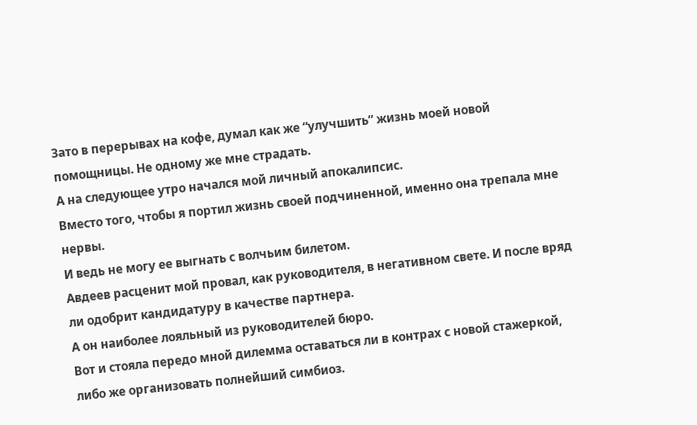Зато в перерывах на кофе, думал как же “улучшить” жизнь моей новой помощницы. Не одному же мне страдать.
А на следующее утро начался мой личный апокалипсис.
Вместо того, чтобы я портил жизнь своей подчиненной, именно она трепала мне нервы.
И ведь не могу ее выгнать с волчьим билетом.
Авдеев расценит мой провал, как руководителя, в негативном свете. И после вряд ли одобрит кандидатуру в качестве партнера.
А он наиболее лояльный из руководителей бюро.
Вот и стояла передо мной дилемма оставаться ли в контрах с новой стажеркой, либо же организовать полнейший симбиоз.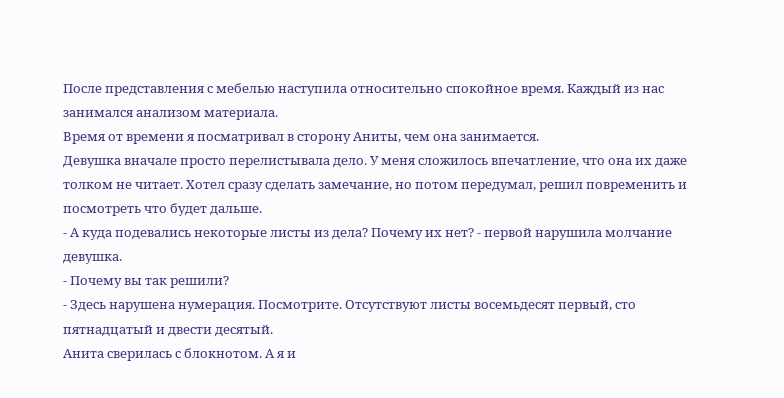После представления с мебелью наступила относительно спокойное время. Каждый из нас занимался анализом материала.
Время от времени я посматривал в сторону Аниты, чем она занимается.
Девушка вначале просто перелистывала дело. У меня сложилось впечатление, что она их даже толком не читает. Хотел сразу сделать замечание, но потом передумал, решил повременить и посмотреть что будет дальше.
- А куда подевались некоторые листы из дела? Почему их нет? - первой нарушила молчание девушка.
- Почему вы так решили?
- Здесь нарушена нумерация. Посмотрите. Отсутствуют листы восемьдесят первый, сто пятнадцатый и двести десятый.
Анита сверилась с блокнотом. А я и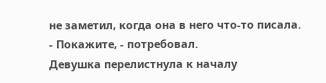не заметил, когда она в него что-то писала.
- Покажите, - потребовал.
Девушка перелистнула к началу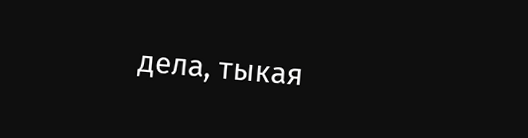дела, тыкая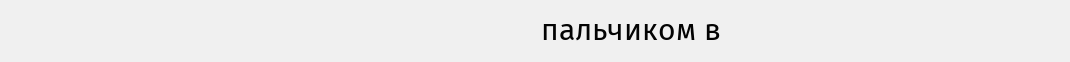пальчиком в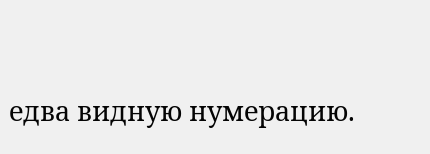едва видную нумерацию.